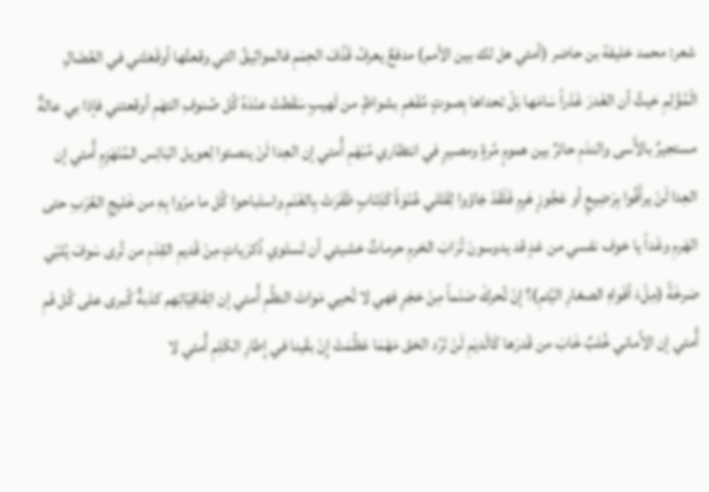شعر: محمد خليفة بن حاضر (أمتي هل لك بين الأمم) مدفعٌ يعرفُ قَذْفَ الحِمَمِ فالمواثِيقُ التي وقعتُها أوقَعَتْني في العُضَالِ الْمُؤْلِمِ حَيثُ أن الغَدرَ غَدْراً سَامَها بَلْ تحداها بِصوتٍ مُفْعَمِ بشواظٍ من لَهيبٍ سَقَطتْ عنْدَهُ كُل صُنوفِ التهَمِ أوقعتني فإذا بي عالةٌ مستجيرٌ بالأَسى والندَمِ حائرٌ بين همومٍ مُرةٍ ومصيرٍ في انتظاري مُبْهَمِ أُمتي إن العِدا لَنْ ينصتوا لِعويل البَائِس المُنْهَزِمِ أُمتي إن العِدا لَنْ يرأَفُوا بِرَضِيعٍ أو عَجُوزٍ هَرِمِ فَلَقَدْ جَاؤوا لِقَتْلي عُنْوَةً كَذِئابٍ ظَفَرَتْ بِالغَنَمِ واستَباحوا كُل ما مرّوا بِهِ من خَليجِ العُرْبِ حتى الهَرمِ وغَداً يا خوف نفسي من غدٍ قد يدوسونَ تُرَابَ الحَرمِ حرماتٌ خشيتي أن تَستَوي ذُكرَياتٍ مِنْ قَديمِ القِدَمِ من تُرى سَوفَ يُلبّي صَرخَةً (مِلْءَ أفَواهِ الصغارِ اليُتمِ)؟ إنْ تُحركْ صَنَماً مِنْ حَجَرٍ فهي لا تُحيي مَواتَ النظُمِ أُمتي إن اتِفَاقِيّاتِهم كذبةٌ كُبرى على كُل فَمِ أُمتي إن الأَماني خُلبٌ خَابَ من قَدرَها كَالْديَمِ لَنْ تَرُد الحَق مَهْمَا عَظُمَتْ إِنْ بقَينا في إِطارِ الكَلِمِ أُمتي لا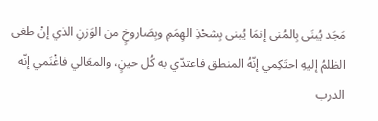مَجَد يُبنَى بِالمُنى إنمَا يُبنى بِشحْذِ الهِمَمِ وبِصَاروخٍ من الوَزنِ الذي إنْ طغى الظلمُ إليهِ احتَكِمي إنّهُ المنطق فاعتدّي به كُل حينٍ، والمعَالي فاغْنَمي إنّه الدرب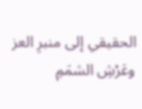الحقيقي إلى منبرِ العز وعَرْشِ الشمَمِ